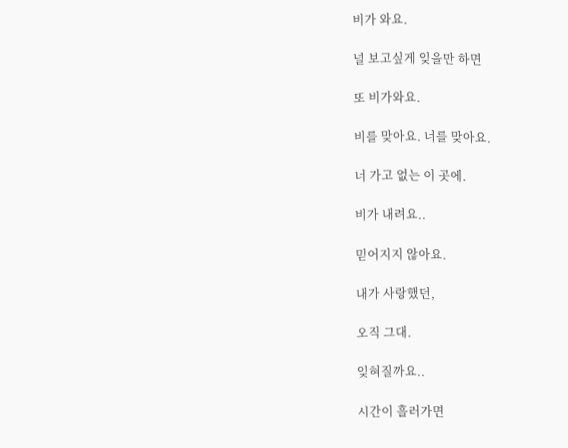비가 와요.

널 보고싶게 잊을만 하면

또 비가와요.

비를 맞아요. 너를 맞아요.

너 가고 없는 이 곳에.

비가 내려요..

믿어지지 않아요.

내가 사랑했던,

오직 그대.

잊혀질까요..

시간이 흘러가면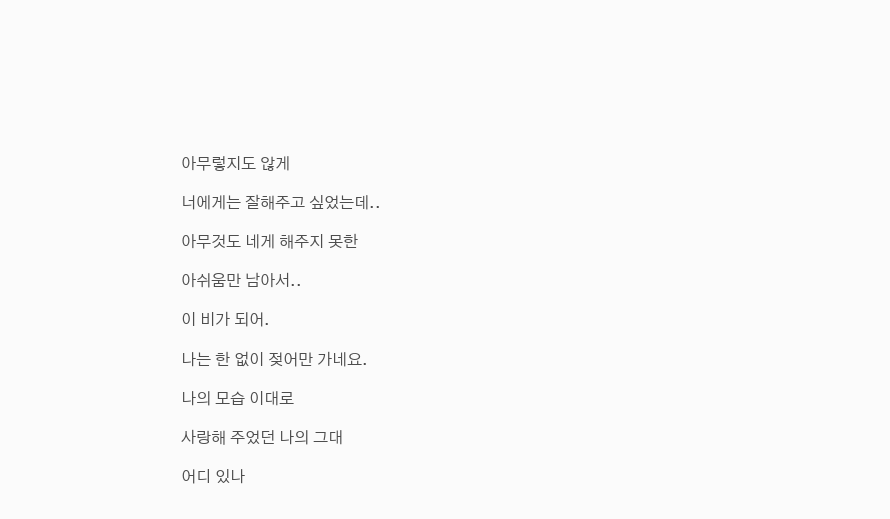아무렇지도 않게

너에게는 잘해주고 싶었는데..

아무것도 네게 해주지 못한

아쉬움만 남아서..

이 비가 되어.

나는 한 없이 젖어만 가네요.

나의 모습 이대로

사랑해 주었던 나의 그대

어디 있나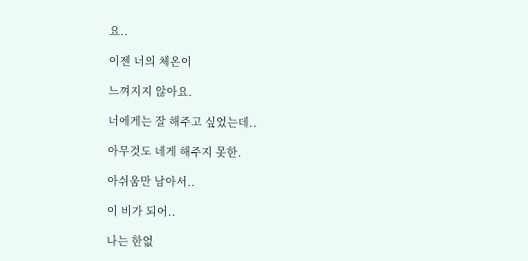요..

이젠 너의 체온이

느껴지지 않아요.

너에게는 잘 해주고 싶었는데..

아무것도 네게 해주지 못한.

아쉬움만 남아서..

이 비가 되어..

나는 한없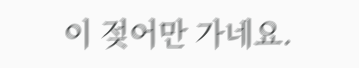이 젖어만 가네요.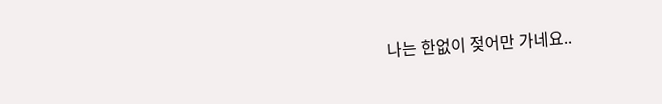나는 한없이 젖어만 가네요..